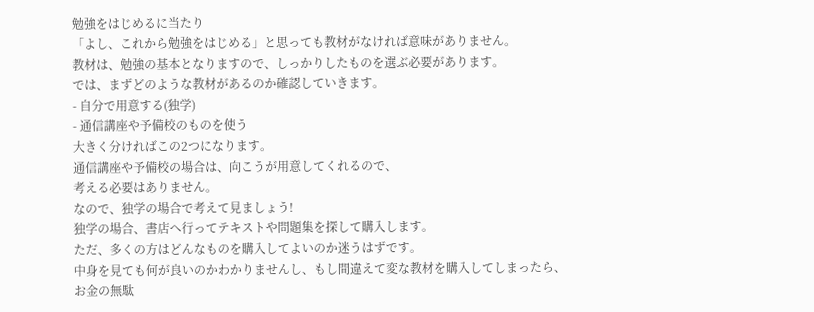勉強をはじめるに当たり
「よし、これから勉強をはじめる」と思っても教材がなければ意味がありません。
教材は、勉強の基本となりますので、しっかりしたものを選ぶ必要があります。
では、まずどのような教材があるのか確認していきます。
- 自分で用意する(独学)
- 通信講座や予備校のものを使う
大きく分ければこの2つになります。
通信講座や予備校の場合は、向こうが用意してくれるので、
考える必要はありません。
なので、独学の場合で考えて見ましょう!
独学の場合、書店へ行ってテキストや問題集を探して購入します。
ただ、多くの方はどんなものを購入してよいのか迷うはずです。
中身を見ても何が良いのかわかりませんし、もし間違えて変な教材を購入してしまったら、
お金の無駄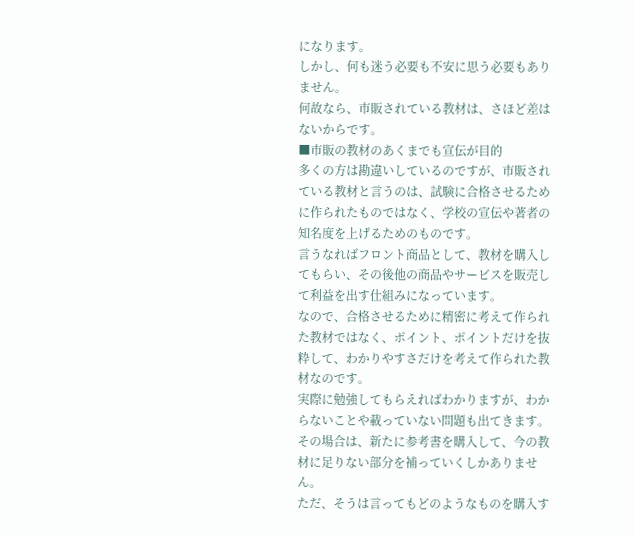になります。
しかし、何も迷う必要も不安に思う必要もありません。
何故なら、市販されている教材は、さほど差はないからです。
■市販の教材のあくまでも宣伝が目的
多くの方は勘違いしているのですが、市販されている教材と言うのは、試験に合格させるために作られたものではなく、学校の宣伝や著者の知名度を上げるためのものです。
言うなればフロント商品として、教材を購入してもらい、その後他の商品やサービスを販売して利益を出す仕組みになっています。
なので、合格させるために精密に考えて作られた教材ではなく、ポイント、ポイントだけを抜粋して、わかりやすさだけを考えて作られた教材なのです。
実際に勉強してもらえればわかりますが、わからないことや載っていない問題も出てきます。
その場合は、新たに参考書を購入して、今の教材に足りない部分を補っていくしかありません。
ただ、そうは言ってもどのようなものを購入す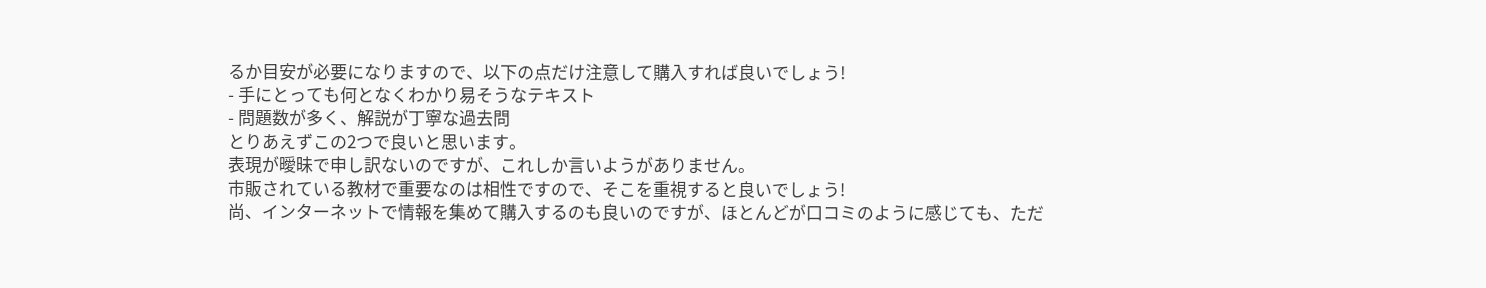るか目安が必要になりますので、以下の点だけ注意して購入すれば良いでしょう!
- 手にとっても何となくわかり易そうなテキスト
- 問題数が多く、解説が丁寧な過去問
とりあえずこの2つで良いと思います。
表現が曖昧で申し訳ないのですが、これしか言いようがありません。
市販されている教材で重要なのは相性ですので、そこを重視すると良いでしょう!
尚、インターネットで情報を集めて購入するのも良いのですが、ほとんどが口コミのように感じても、ただ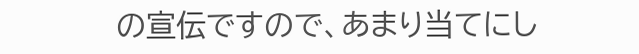の宣伝ですので、あまり当てにし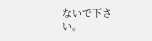ないで下さい。